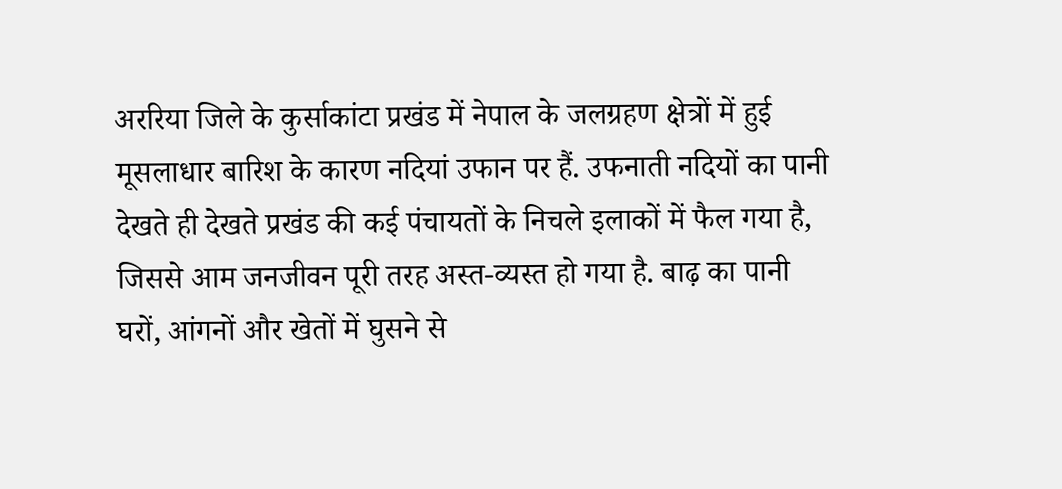अररिया जिले के कुर्साकांटा प्रखंड में नेपाल के जलग्रहण क्षेत्रों में हुई मूसलाधार बारिश के कारण नदियां उफान पर हैं. उफनाती नदियों का पानी देखते ही देखते प्रखंड की कई पंचायतों के निचले इलाकों में फैल गया है, जिससे आम जनजीवन पूरी तरह अस्त-व्यस्त हो गया है. बाढ़ का पानी घरों, आंगनों और खेतों में घुसने से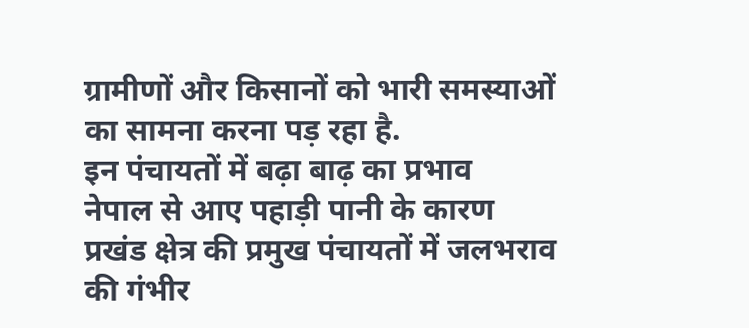ग्रामीणों और किसानों को भारी समस्याओं का सामना करना पड़ रहा है.
इन पंचायतों में बढ़ा बाढ़ का प्रभाव
नेपाल से आए पहाड़ी पानी के कारण प्रखंड क्षेत्र की प्रमुख पंचायतों में जलभराव की गंभीर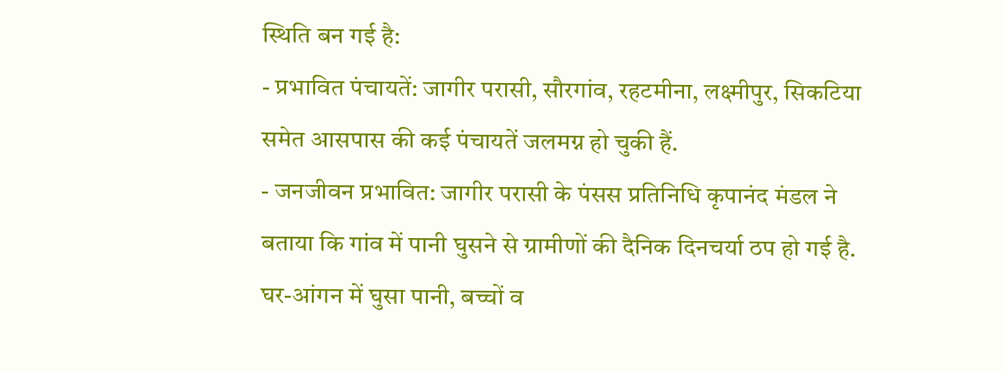स्थिति बन गई है:
- प्रभावित पंचायतें: जागीर परासी, सौरगांव, रहटमीना, लक्ष्मीपुर, सिकटिया समेत आसपास की कई पंचायतें जलमग्न हो चुकी हैं.
- जनजीवन प्रभावित: जागीर परासी के पंसस प्रतिनिधि कृपानंद मंडल ने बताया कि गांव में पानी घुसने से ग्रामीणों की दैनिक दिनचर्या ठप हो गई है.
घर-आंगन में घुसा पानी, बच्चों व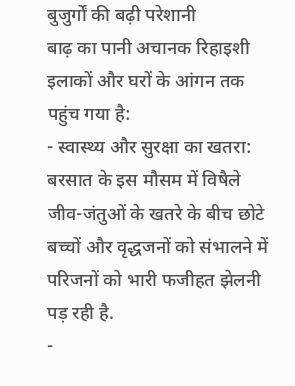बुजुर्गों की बढ़ी परेशानी
बाढ़ का पानी अचानक रिहाइशी इलाकों और घरों के आंगन तक पहुंच गया है:
- स्वास्थ्य और सुरक्षा का खतरा: बरसात के इस मौसम में विषैले जीव-जंतुओं के खतरे के बीच छोटे बच्चों और वृद्धजनों को संभालने में परिजनों को भारी फजीहत झेलनी पड़ रही है.
-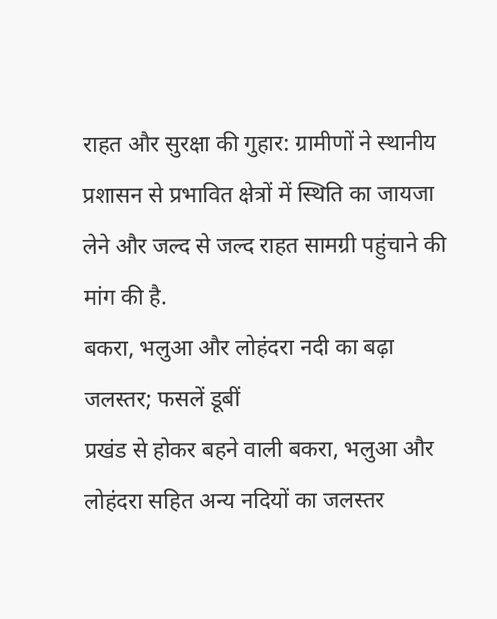राहत और सुरक्षा की गुहार: ग्रामीणों ने स्थानीय प्रशासन से प्रभावित क्षेत्रों में स्थिति का जायजा लेने और जल्द से जल्द राहत सामग्री पहुंचाने की मांग की है.
बकरा, भलुआ और लोहंदरा नदी का बढ़ा जलस्तर; फसलें डूबीं
प्रखंड से होकर बहने वाली बकरा, भलुआ और लोहंदरा सहित अन्य नदियों का जलस्तर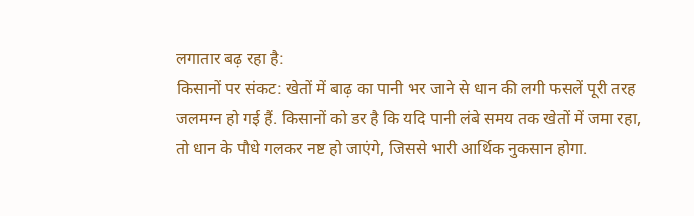लगातार बढ़ रहा है:
किसानों पर संकट: खेतों में बाढ़ का पानी भर जाने से धान की लगी फसलें पूरी तरह जलमग्न हो गई हैं. किसानों को डर है कि यदि पानी लंबे समय तक खेतों में जमा रहा, तो धान के पौधे गलकर नष्ट हो जाएंगे, जिससे भारी आर्थिक नुकसान होगा.